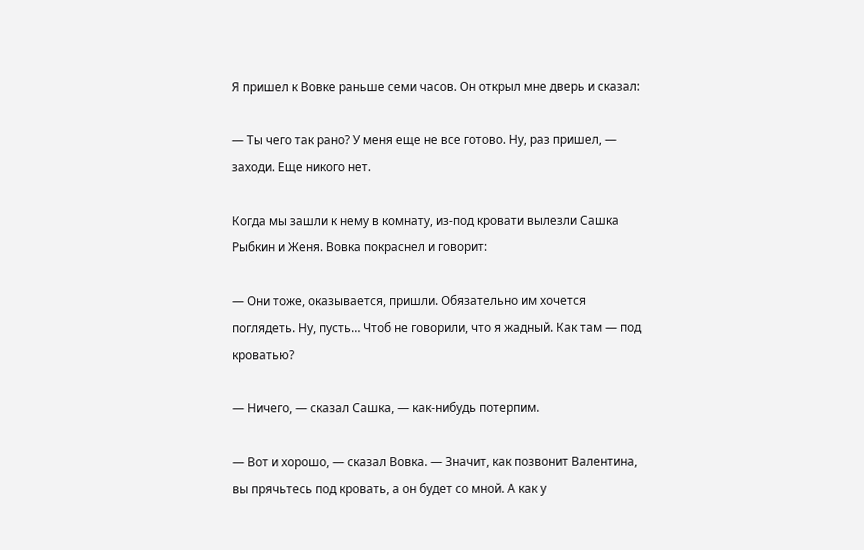Я пришел к Вовке раньше семи часов. Он открыл мне дверь и сказал:

— Ты чего так рано? У меня еще не все готово. Ну, раз пришел, — заходи. Еще никого нет.

Когда мы зашли к нему в комнату, из-под кровати вылезли Сашка Рыбкин и Женя. Вовка покраснел и говорит:

— Они тоже, оказывается, пришли. Обязательно им хочется поглядеть. Ну, пусть… Чтоб не говорили, что я жадный. Как там — под кроватью?

— Ничего, — сказал Сашка, — как-нибудь потерпим.

— Вот и хорошо, — сказал Вовка. — Значит, как позвонит Валентина, вы прячьтесь под кровать, а он будет со мной. А как у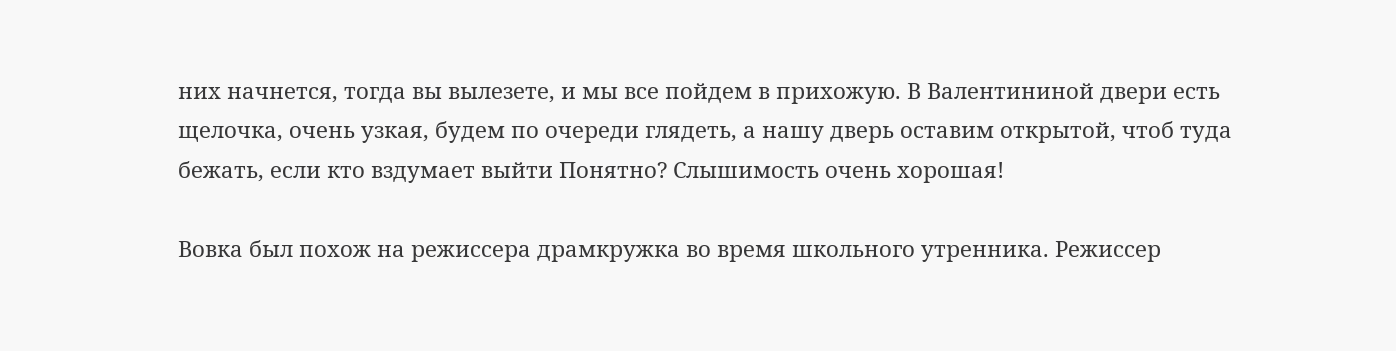них начнется, тогда вы вылезете, и мы все пойдем в прихожую. В Валентининой двери есть щелочка, очень узкая, будем по очереди глядеть, а нашу дверь оставим открытой, чтоб туда бежать, если кто вздумает выйти Понятно? Слышимость очень хорошая!

Вовка был похож на режиссера драмкружка во время школьного утренника. Режиссер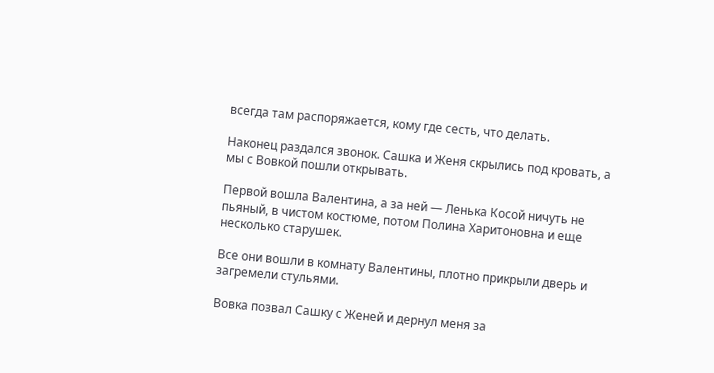всегда там распоряжается, кому где сесть, что делать.

Наконец раздался звонок. Сашка и Женя скрылись под кровать, а мы с Вовкой пошли открывать.

Первой вошла Валентина, а за ней — Ленька Косой ничуть не пьяный, в чистом костюме, потом Полина Харитоновна и еще несколько старушек.

Все они вошли в комнату Валентины, плотно прикрыли дверь и загремели стульями.

Вовка позвал Сашку с Женей и дернул меня за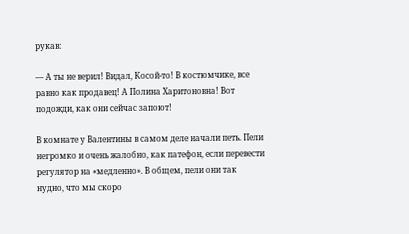рукав:

— А ты не верил! Видал, Косой-то! В костюмчике, все равно как продавец! А Полина Харитоновна! Вот подожди, как они сейчас запоют!

В комнате у Валентины в самом деле начали петь. Пели негромко и очень жалобно, как патефон, если перевести регулятор на «медленно». В общем, пели они так нудно, что мы скоро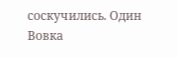соскучились. Один Вовка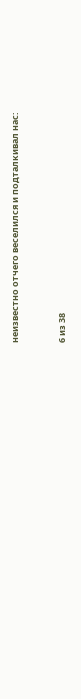неизвестно отчего веселился и подталкивал нас:



6 из 38